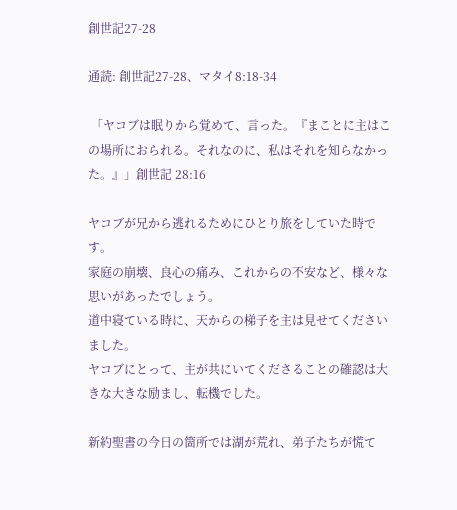創世記27-28

通読: 創世記27-28、マタイ8:18-34

 「ヤコブは眠りから覚めて、言った。『まことに主はこの場所におられる。それなのに、私はそれを知らなかった。』」創世記 28:16

ヤコブが兄から逃れるためにひとり旅をしていた時です。
家庭の崩壊、良心の痛み、これからの不安など、様々な思いがあったでしょう。
道中寝ている時に、天からの梯子を主は見せてくださいました。
ヤコブにとって、主が共にいてくださることの確認は大きな大きな励まし、転機でした。

新約聖書の今日の箇所では湖が荒れ、弟子たちが慌て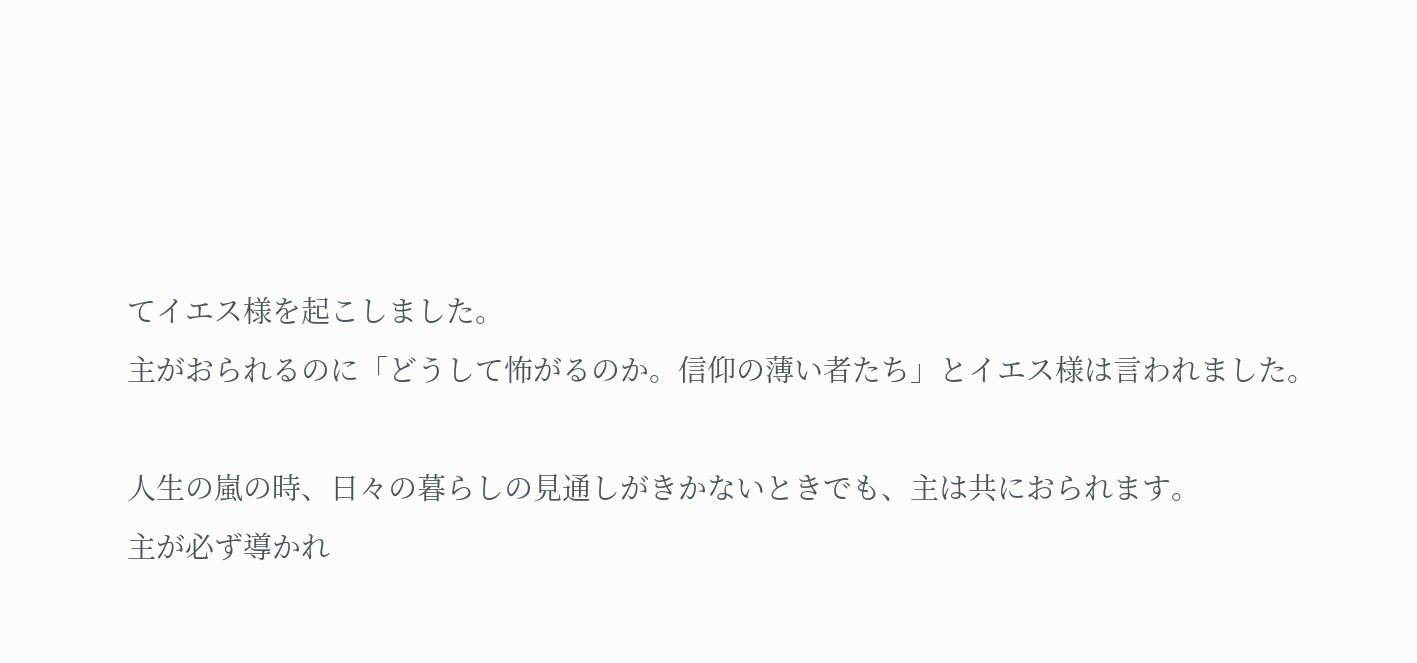てイエス様を起こしました。
主がおられるのに「どうして怖がるのか。信仰の薄い者たち」とイエス様は言われました。

人生の嵐の時、日々の暮らしの見通しがきかないときでも、主は共におられます。
主が必ず導かれ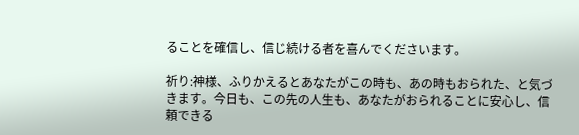ることを確信し、信じ続ける者を喜んでくださいます。

祈り:神様、ふりかえるとあなたがこの時も、あの時もおられた、と気づきます。今日も、この先の人生も、あなたがおられることに安心し、信頼できる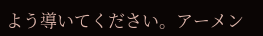よう導いてください。アーメン